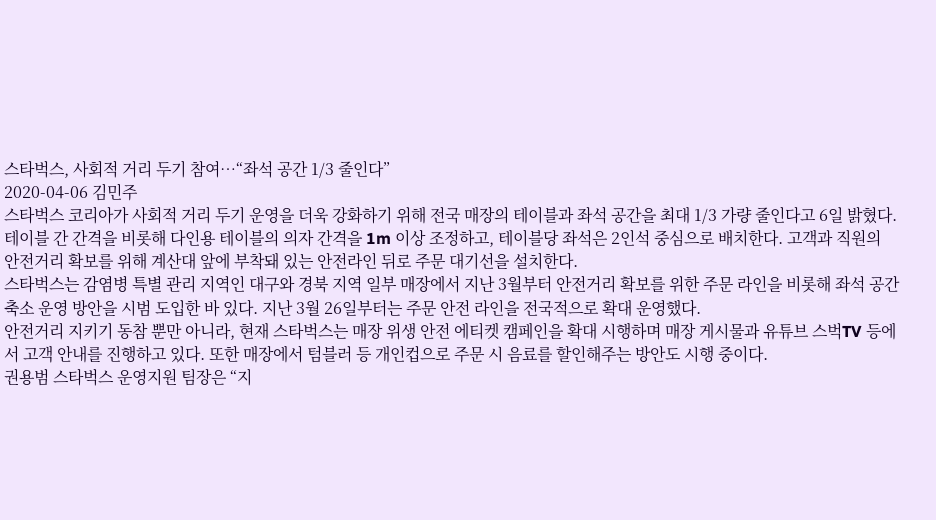스타벅스, 사회적 거리 두기 참여…“좌석 공간 1/3 줄인다”
2020-04-06 김민주
스타벅스 코리아가 사회적 거리 두기 운영을 더욱 강화하기 위해 전국 매장의 테이블과 좌석 공간을 최대 1/3 가량 줄인다고 6일 밝혔다.
테이블 간 간격을 비롯해 다인용 테이블의 의자 간격을 1m 이상 조정하고, 테이블당 좌석은 2인석 중심으로 배치한다. 고객과 직원의 안전거리 확보를 위해 계산대 앞에 부착돼 있는 안전라인 뒤로 주문 대기선을 설치한다.
스타벅스는 감염병 특별 관리 지역인 대구와 경북 지역 일부 매장에서 지난 3월부터 안전거리 확보를 위한 주문 라인을 비롯해 좌석 공간 축소 운영 방안을 시범 도입한 바 있다. 지난 3월 26일부터는 주문 안전 라인을 전국적으로 확대 운영했다.
안전거리 지키기 동참 뿐만 아니라, 현재 스타벅스는 매장 위생 안전 에티켓 캠페인을 확대 시행하며 매장 게시물과 유튜브 스벅TV 등에서 고객 안내를 진행하고 있다. 또한 매장에서 텀블러 등 개인컵으로 주문 시 음료를 할인해주는 방안도 시행 중이다.
권용범 스타벅스 운영지원 팀장은 “지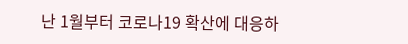난 1월부터 코로나19 확산에 대응하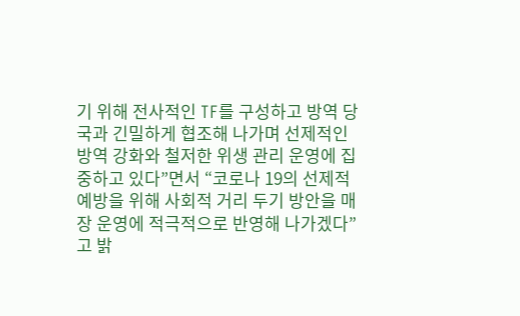기 위해 전사적인 TF를 구성하고 방역 당국과 긴밀하게 협조해 나가며 선제적인 방역 강화와 철저한 위생 관리 운영에 집중하고 있다”면서 “코로나 19의 선제적 예방을 위해 사회적 거리 두기 방안을 매장 운영에 적극적으로 반영해 나가겠다”고 밝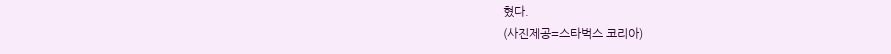혔다.
(사진제공=스타벅스 코리아)